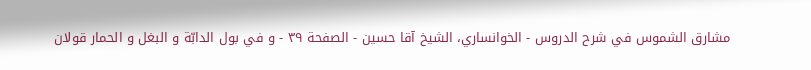مشارق الشموس في شرح الدروس - الخوانساري، الشيخ آقا حسين - الصفحة ٣٩ - و في بول الدابّة و البغل و الحمار قولان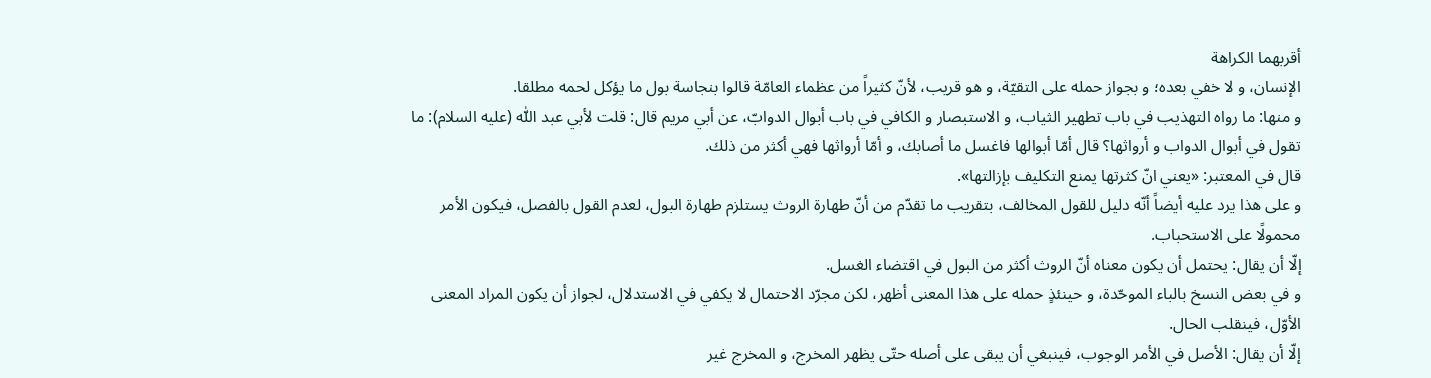أقربهما الكراهة
الإنسان، و لا خفي بعده؛ و بجواز حمله على التقيّة، و هو قريب، لأنّ كثيراً من عظماء العامّة قالوا بنجاسة بول ما يؤكل لحمه مطلقا.
و منها: ما رواه التهذيب في باب تطهير الثياب، و الاستبصار و الكافي في باب أبوال الدوابّ، عن أبي مريم قال: قلت لأبي عبد اللّٰه (عليه السلام): ما تقول في أبوال الدواب و أرواثها؟ قال أمّا أبوالها فاغسل ما أصابك، و أمّا أرواثها فهي أكثر من ذلك.
قال في المعتبر: «يعني انّ كثرتها يمنع التكليف بإزالتها».
و على هذا يرد عليه أيضاً أنّه دليل للقول المخالف، بتقريب ما تقدّم من أنّ طهارة الروث يستلزم طهارة البول، لعدم القول بالفصل، فيكون الأمر محمولًا على الاستحباب.
إلّا أن يقال: يحتمل أن يكون معناه أنّ الروث أكثر من البول في اقتضاء الغسل.
و في بعض النسخ بالباء الموحّدة، و حينئذٍ حمله على هذا المعنى أظهر، لكن مجرّد الاحتمال لا يكفي في الاستدلال، لجواز أن يكون المراد المعنى الأوّل، فينقلب الحال.
إلّا أن يقال: الأصل في الأمر الوجوب، فينبغي أن يبقى على أصله حتّى يظهر المخرج، و المخرج غير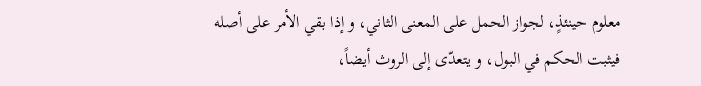معلوم حينئذٍ، لجواز الحمل على المعنى الثاني، و إذا بقي الأمر على أصله فيثبت الحكم في البول، و يتعدّى إلى الروث أيضاً،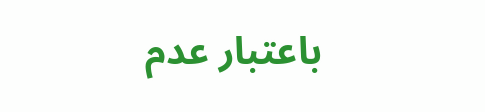باعتبار عدم